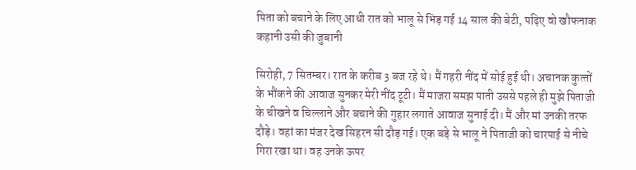पिता को बचाने के लिए आधी रात को भालू से भिड़ गई 14 साल की बेटी, पढ़िए वो खौफनाक कहानी उसी की जुबानी

सिरोही, 7 सितम्‍बर। रात के करीब 3 बज रहे थे। मैं गहरी नींद में सोई हुई थी। अचानक कुत्‍तों के भौंकने की आवाज सुनकर मेरी नींद टूटी। मैं माजरा समझ पाती उससे पहले ही मुझे पिताजी के चीखने व चिल्‍लाने और बचाने की गुहार लगाते आवाज सुनाई दी। मैं और मां उनकी तरफ दौड़े। वहां का मंजर देख सिहरन सी दौड़ गई। एक बड़े से भालू ने पिताजी को चारपाई से नीचे गिरा रखा था। वह उनके ऊपर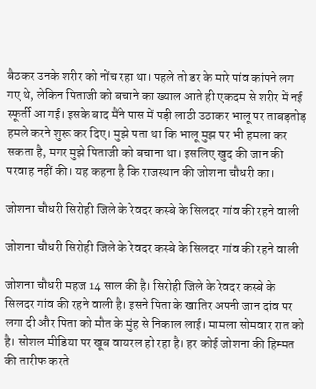बैठकर उनके शरीर को नोंच रहा था। पहले तो डर के मारे पांव कांपने लग गए थे, लेकिन पिताजी को बचाने का ख्याल आते ही एकदम से शरीर में नई स्फूर्ती आ गई। इसके बाद मैंने पास में पड़ी लाठी उठाकर भालू पर ताबड़तोड़ हमले करने शुरू कर दिए। मुझे पता था कि भालू मुझ पर भी हमला कर सकता है, मगर मुझे पिताजी को बचाना था। इसलिए खुद की जान की परवाह नहीं की। यह कहना है कि राजस्‍थान की जोशना चौधरी का।

जोशना चौधरी सिरोही जिले के रेवदर कस्बे के सिलदर गांव की रहने वाली

जोशना चौधरी सिरोही जिले के रेवदर कस्बे के सिलदर गांव की रहने वाली

जोशना चौधरी महज 14 साल की है। सिरोही जिले के रेवदर कस्बे के सिलदर गांव की रहने वाली है। इसने पिता के खातिर अपनी जान दांव पर लगा दी और पिता को मौत के मुंह से निकाल लाई। मामला सोमवार रात को है। सोशल मीडिया पर खूब वायरल हो रहा है। हर कोई जोशना की हिम्‍मत की तारीफ करते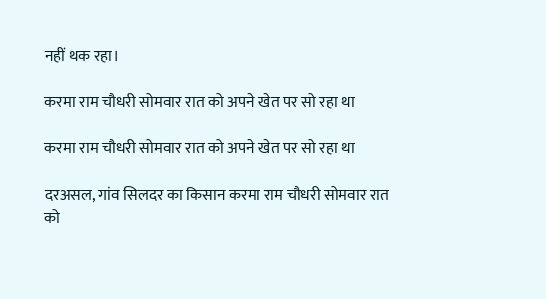नहीं थक रहा।

करमा राम चौधरी सोमवार रात को अपने खेत पर सो रहा था

करमा राम चौधरी सोमवार रात को अपने खेत पर सो रहा था

दरअसल, गांव सिलदर का किसान करमा राम चौधरी सोमवार रात को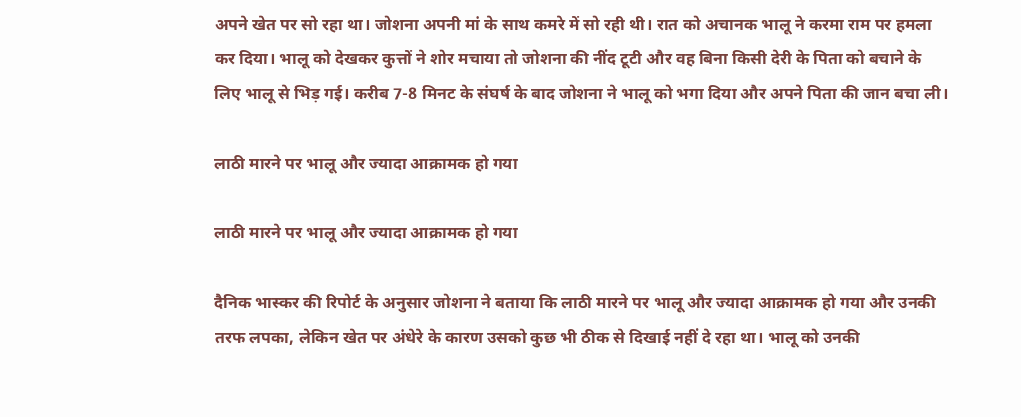अपने खेत पर सो रहा था। जोशना अपनी मां के साथ कमरे में सो रही थी। रात को अचानक भालू ने करमा राम पर हमला कर दिया। भालू को देखकर कुत्तों ने शोर मचाया तो जोशना की नींद टूटी और वह बिना किसी देरी के पिता को बचाने के लिए भालू से भिड़ गई। करीब 7-8 मिनट के संघर्ष के बाद जोशना ने भालू को भगा दिया और अपने पिता की जान बचा ली।

लाठी मारने पर भालू और ज्यादा आक्रामक हो गया

लाठी मारने पर भालू और ज्यादा आक्रामक हो गया

दैनिक भास्‍कर की रिपोर्ट के अनुसार जोशना ने बताया कि लाठी मारने पर भालू और ज्यादा आक्रामक हो गया और उनकी तरफ लपका, लेकिन खेत पर अंधेरे के कारण उसको कुछ भी ठीक से दिखाई नहीं दे रहा था। भालू को उनकी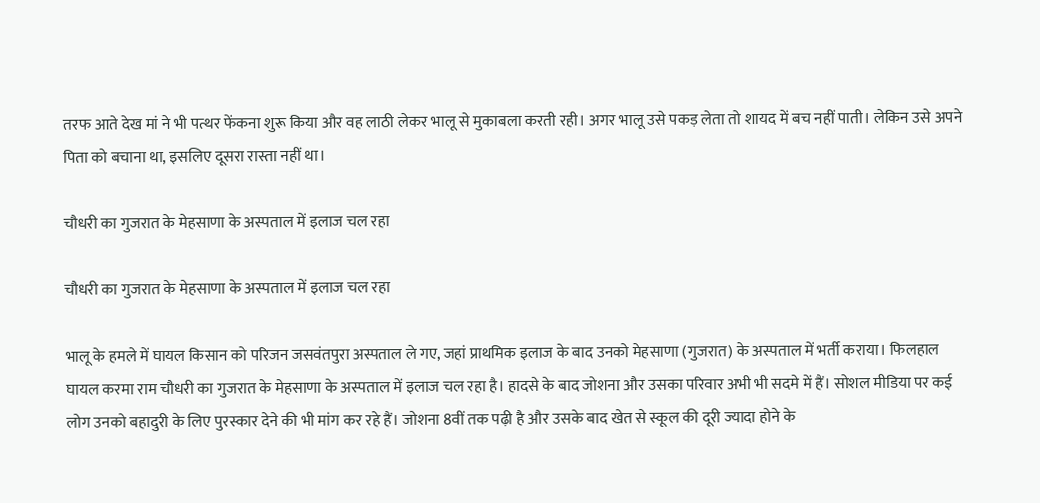तरफ आते देख मां ने भी पत्थर फेंकना शुरू किया और वह लाठी लेकर भालू से मुकाबला करती रही। अगर भालू उसे पकड़ लेता तो शायद में बच नहीं पाती। लेकिन उसे अपने पिता को बचाना था, इसलिए दूसरा रास्ता नहीं था।

चौधरी का गुजरात के मेहसाणा के अस्पताल में इलाज चल रहा

चौधरी का गुजरात के मेहसाणा के अस्पताल में इलाज चल रहा

भालू के हमले में घायल किसान को परिजन जसवंतपुरा अस्पताल ले गए, जहां प्राथमिक इलाज के बाद उनको मेहसाणा (गुजरात) के अस्पताल में भर्ती कराया। फिलहाल घायल करमा राम चौधरी का गुजरात के मेहसाणा के अस्पताल में इलाज चल रहा है। हादसे के बाद जोशना और उसका परिवार अभी भी सदमे में हैं। सोशल मीडिया पर कई लोग उनको बहादुरी के लिए पुरस्कार देने की भी मांग कर रहे हैं। जोशना 8वीं तक पढ़ी है और उसके बाद खेत से स्कूल की दूरी ज्यादा होने के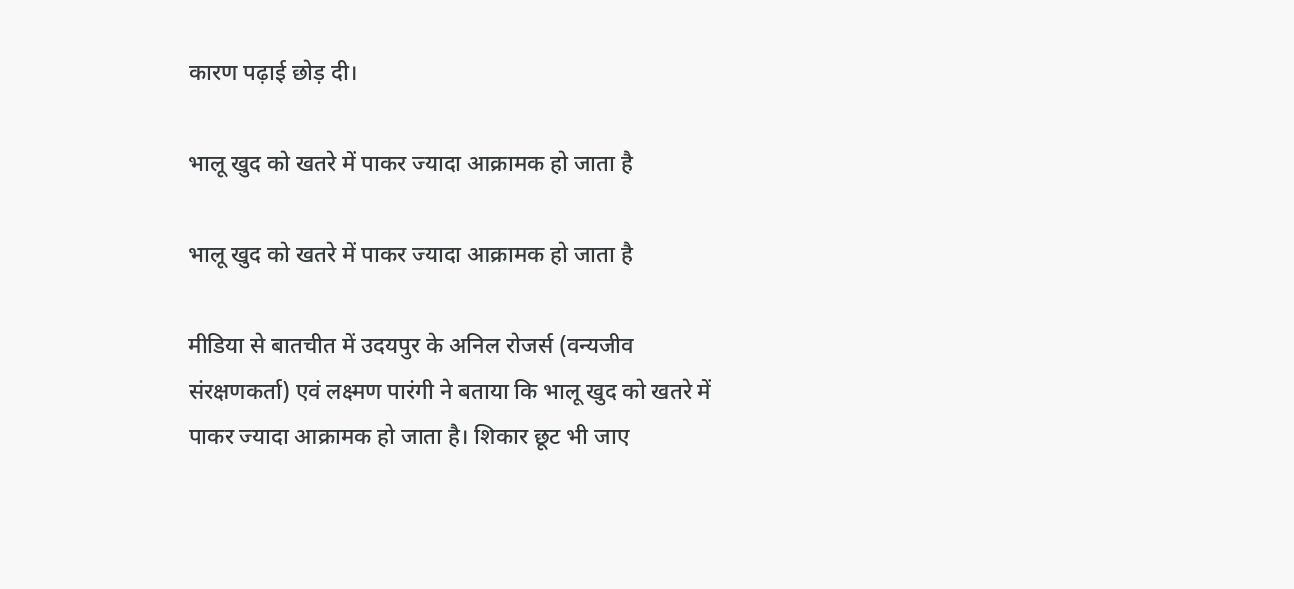कारण पढ़ाई छोड़ दी।

भालू खुद को खतरे में पाकर ज्यादा आक्रामक हो जाता है

भालू खुद को खतरे में पाकर ज्यादा आक्रामक हो जाता है

मीडिया से बातचीत में उदयपुर के अनिल रोजर्स (वन्यजीव संरक्षणकर्ता) एवं लक्ष्मण पारंगी ने बताया कि भालू खुद को खतरे में पाकर ज्यादा आक्रामक हो जाता है। शिकार छूट भी जाए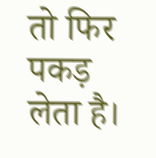तो फिर पकड़ लेता है।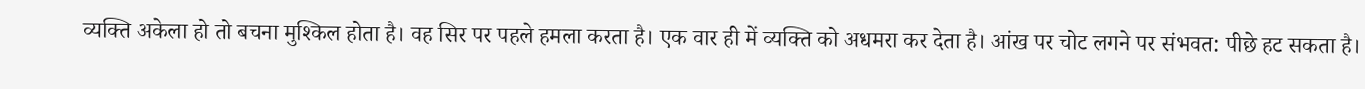व्यक्ति अकेला हो तो बचना मुश्किल होता है। वह सिर पर पहले हमला करता है। एक वार ही में व्‍यक्ति को अधमरा कर देता है। आंख पर चोट लगने पर संभवत: पीछे हट सकता है।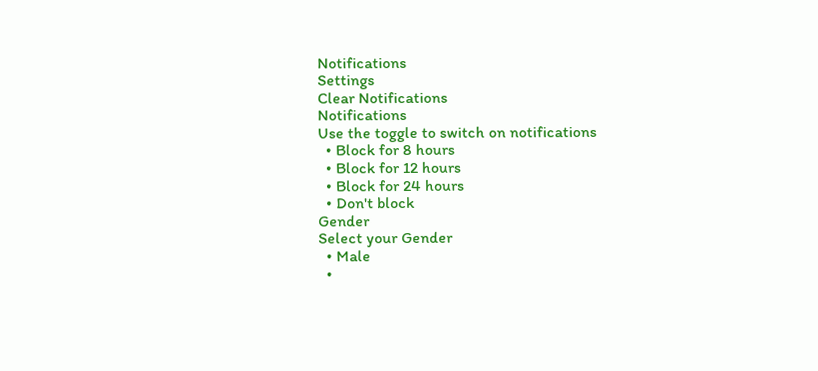Notifications
Settings
Clear Notifications
Notifications
Use the toggle to switch on notifications
  • Block for 8 hours
  • Block for 12 hours
  • Block for 24 hours
  • Don't block
Gender
Select your Gender
  • Male
  •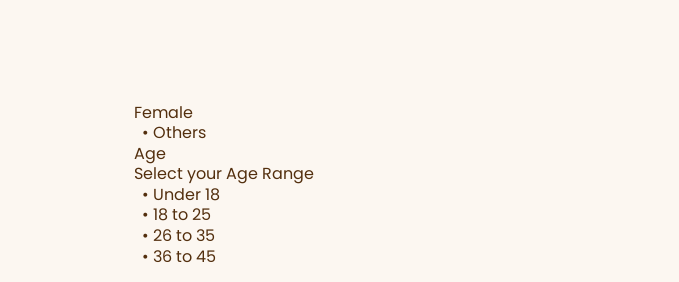Female
  • Others
Age
Select your Age Range
  • Under 18
  • 18 to 25
  • 26 to 35
  • 36 to 45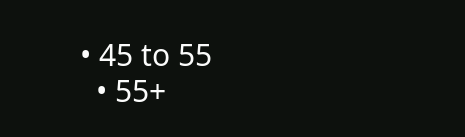• 45 to 55
  • 55+